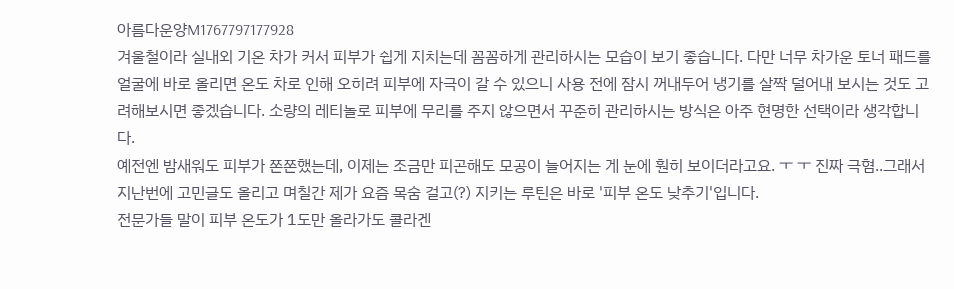아름다운양M1767797177928
겨울철이라 실내외 기온 차가 커서 피부가 쉽게 지치는데 꼼꼼하게 관리하시는 모습이 보기 좋습니다. 다만 너무 차가운 토너 패드를 얼굴에 바로 올리면 온도 차로 인해 오히려 피부에 자극이 갈 수 있으니 사용 전에 잠시 꺼내두어 냉기를 살짝 덜어내 보시는 것도 고려해보시면 좋겠습니다. 소량의 레티놀로 피부에 무리를 주지 않으면서 꾸준히 관리하시는 방식은 아주 현명한 선택이라 생각합니다.
예전엔 밤새워도 피부가 쫀쫀했는데, 이제는 조금만 피곤해도 모공이 늘어지는 게 눈에 훤히 보이더라고요. ㅜ ㅜ 진짜 극혐..그래서 지난번에 고민글도 올리고 며칠간 제가 요즘 목숨 걸고(?) 지키는 루틴은 바로 '피부 온도 낮추기'입니다.
전문가들 말이 피부 온도가 1도만 올라가도 콜라겐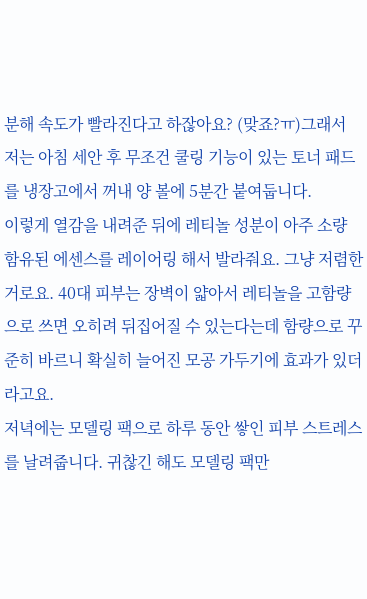분해 속도가 빨라진다고 하잖아요? (맞죠?ㅠ)그래서 저는 아침 세안 후 무조건 쿨링 기능이 있는 토너 패드를 냉장고에서 꺼내 양 볼에 5분간 붙여둡니다.
이렇게 열감을 내려준 뒤에 레티놀 성분이 아주 소량 함유된 에센스를 레이어링 해서 발라줘요. 그냥 저렴한거로요. 40대 피부는 장벽이 얇아서 레티놀을 고함량으로 쓰면 오히려 뒤집어질 수 있는다는데 함량으로 꾸준히 바르니 확실히 늘어진 모공 가두기에 효과가 있더라고요.
저녁에는 모델링 팩으로 하루 동안 쌓인 피부 스트레스를 날려줍니다. 귀찮긴 해도 모델링 팩만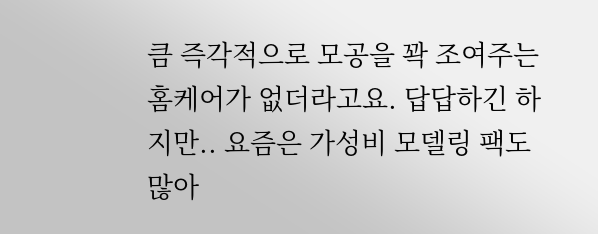큼 즉각적으로 모공을 꽉 조여주는 홈케어가 없더라고요. 답답하긴 하지만.. 요즘은 가성비 모델링 팩도 많아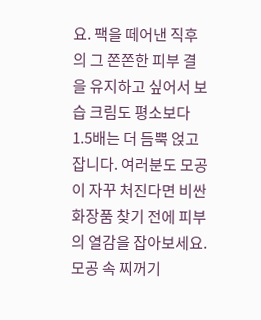요. 팩을 떼어낸 직후의 그 쫀쫀한 피부 결을 유지하고 싶어서 보습 크림도 평소보다 1.5배는 더 듬뿍 얹고 잡니다. 여러분도 모공이 자꾸 처진다면 비싼 화장품 찾기 전에 피부의 열감을 잡아보세요.
모공 속 찌꺼기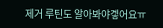제거 루틴도 알아봐야겧어요ㅠ